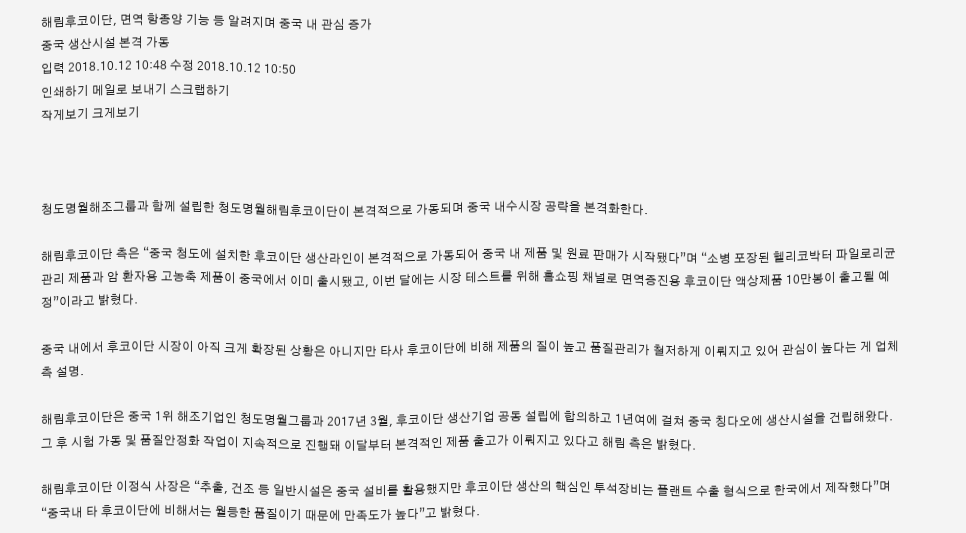해림후코이단, 면역 항종양 기능 등 알려지며 중국 내 관심 증가
중국 생산시설 본격 가동
입력 2018.10.12 10:48 수정 2018.10.12 10:50
인쇄하기 메일로 보내기 스크랩하기
작게보기 크게보기



청도명월해조그룹과 함께 설립한 청도명월해림후코이단이 본격적으로 가동되며 중국 내수시장 공략을 본격화한다.

해림후코이단 측은 “중국 청도에 설치한 후코이단 생산라인이 본격적으로 가동되어 중국 내 제품 및 원료 판매가 시작됐다”며 “소병 포장된 헬리코박터 파일로리균 관리 제품과 암 환자용 고농축 제품이 중국에서 이미 출시됐고, 이번 달에는 시장 테스트를 위해 홈쇼핑 채널로 면역증진용 후코이단 액상제품 10만봉이 출고될 예정”이라고 밝혔다.

중국 내에서 후코이단 시장이 아직 크게 확장된 상황은 아니지만 타사 후코이단에 비해 제품의 질이 높고 품질관리가 철저하게 이뤄지고 있어 관심이 높다는 게 업체 측 설명.

해림후코이단은 중국 1위 해조기업인 청도명월그룹과 2017년 3월, 후코이단 생산기업 공동 설립에 합의하고 1년여에 걸쳐 중국 칭다오에 생산시설을 건립해왔다. 그 후 시험 가동 및 품질안정화 작업이 지속적으로 진행돼 이달부터 본격적인 제품 출고가 이뤄지고 있다고 해림 측은 밝혔다.

해림후코이단 이정식 사장은 “추출, 건조 등 일반시설은 중국 설비를 활용했지만 후코이단 생산의 핵심인 투석장비는 플랜트 수출 형식으로 한국에서 제작했다”며 “중국내 타 후코이단에 비해서는 월등한 품질이기 때문에 만족도가 높다”고 밝혔다.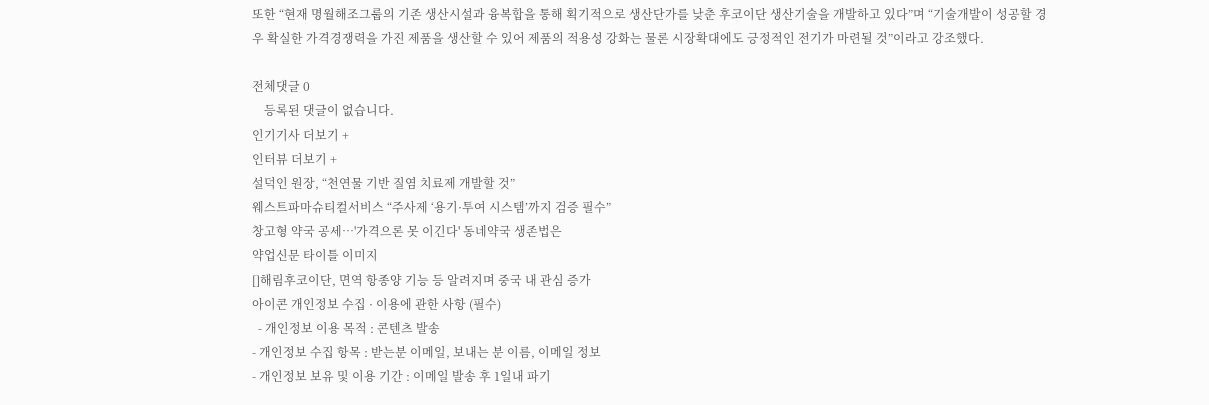또한 “현재 명월해조그룹의 기존 생산시설과 융복합을 통해 획기적으로 생산단가를 낮춘 후코이단 생산기술을 개발하고 있다”며 “기술개발이 성공할 경우 확실한 가격경쟁력을 가진 제품을 생산할 수 있어 제품의 적용성 강화는 물론 시장확대에도 긍정적인 전기가 마련될 것”이라고 강조했다.

전체댓글 0
    등록된 댓글이 없습니다.
인기기사 더보기 +
인터뷰 더보기 +
설덕인 원장, “천연물 기반 질염 치료제 개발할 것”
웨스트파마슈티컬서비스 “주사제 ‘용기·투여 시스템’까지 검증 필수”
창고형 약국 공세…'가격으론 못 이긴다' 동네약국 생존법은
약업신문 타이틀 이미지
[]해림후코이단, 면역 항종양 기능 등 알려지며 중국 내 관심 증가
아이콘 개인정보 수집 · 이용에 관한 사항 (필수)
  - 개인정보 이용 목적 : 콘텐츠 발송
- 개인정보 수집 항목 : 받는분 이메일, 보내는 분 이름, 이메일 정보
- 개인정보 보유 및 이용 기간 : 이메일 발송 후 1일내 파기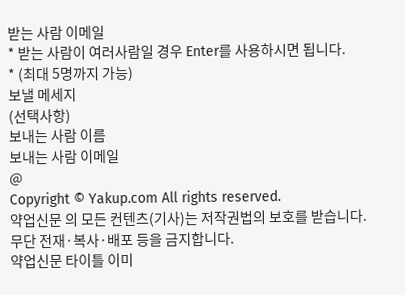받는 사람 이메일
* 받는 사람이 여러사람일 경우 Enter를 사용하시면 됩니다.
* (최대 5명까지 가능)
보낼 메세지
(선택사항)
보내는 사람 이름
보내는 사람 이메일
@
Copyright © Yakup.com All rights reserved.
약업신문 의 모든 컨텐츠(기사)는 저작권법의 보호를 받습니다.
무단 전재·복사·배포 등을 금지합니다.
약업신문 타이틀 이미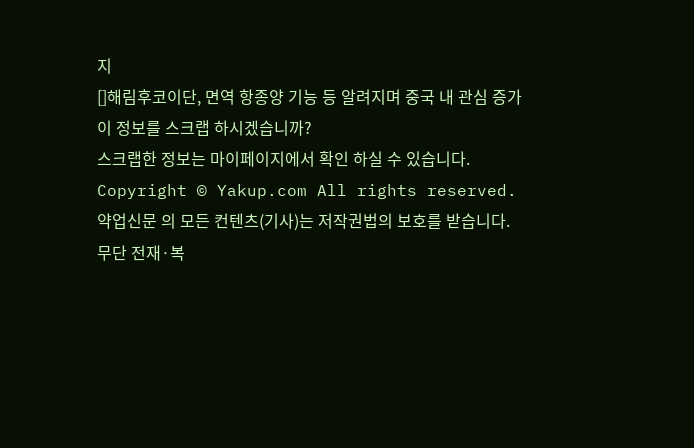지
[]해림후코이단, 면역 항종양 기능 등 알려지며 중국 내 관심 증가
이 정보를 스크랩 하시겠습니까?
스크랩한 정보는 마이페이지에서 확인 하실 수 있습니다.
Copyright © Yakup.com All rights reserved.
약업신문 의 모든 컨텐츠(기사)는 저작권법의 보호를 받습니다.
무단 전재·복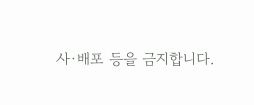사·배포 등을 금지합니다.